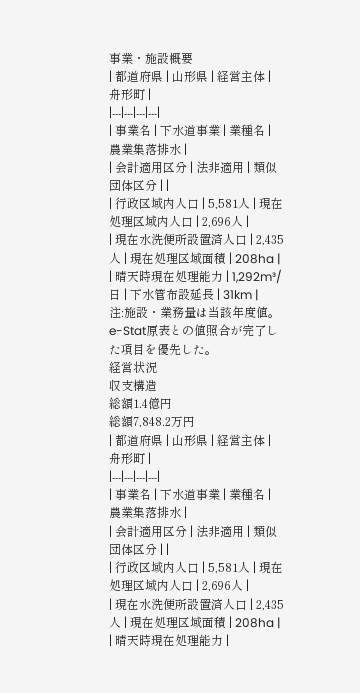事業・施設概要
| 都道府県 | 山形県 | 経営主体 | 舟形町 |
|---|---|---|---|
| 事業名 | 下水道事業 | 業種名 | 農業集落排水 |
| 会計適用区分 | 法非適用 | 類似団体区分 | |
| 行政区域内人口 | 5,581人 | 現在処理区域内人口 | 2,696人 |
| 現在水洗便所設置済人口 | 2,435人 | 現在処理区域面積 | 208ha |
| 晴天時現在処理能力 | 1,292m³/日 | 下水管布設延長 | 31km |
注:施設・業務量は当該年度値。e-Stat原表との値照合が完了した項目を優先した。
経営状況
収支構造
総額1.4億円
総額7,848.2万円
| 都道府県 | 山形県 | 経営主体 | 舟形町 |
|---|---|---|---|
| 事業名 | 下水道事業 | 業種名 | 農業集落排水 |
| 会計適用区分 | 法非適用 | 類似団体区分 | |
| 行政区域内人口 | 5,581人 | 現在処理区域内人口 | 2,696人 |
| 現在水洗便所設置済人口 | 2,435人 | 現在処理区域面積 | 208ha |
| 晴天時現在処理能力 |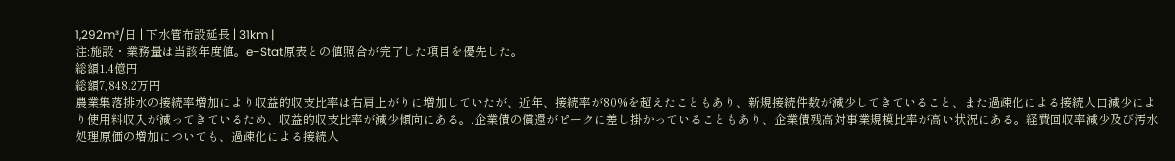1,292m³/日 | 下水管布設延長 | 31km |
注:施設・業務量は当該年度値。e-Stat原表との値照合が完了した項目を優先した。
総額1.4億円
総額7,848.2万円
農業集落排水の接続率増加により収益的収支比率は右肩上がりに増加していたが、近年、接続率が80%を超えたこともあり、新規接続件数が減少してきていること、また過疎化による接続人口減少により使用料収入が減ってきているため、収益的収支比率が減少傾向にある。.企業債の償還がピークに差し掛かっていることもあり、企業債残高対事業規模比率が高い状況にある。経費回収率減少及び汚水処理原価の増加についても、過疎化による接続人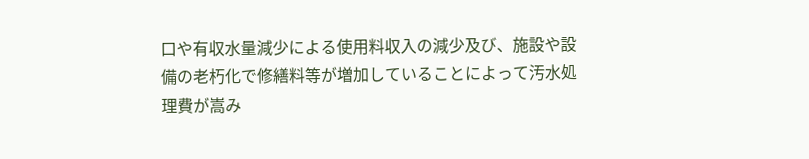口や有収水量減少による使用料収入の減少及び、施設や設備の老朽化で修繕料等が増加していることによって汚水処理費が嵩み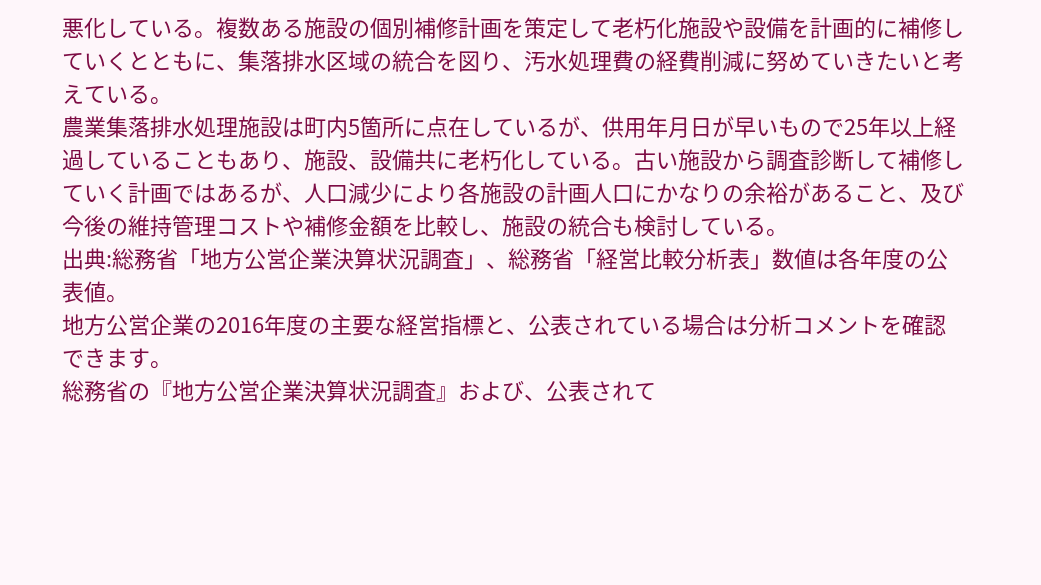悪化している。複数ある施設の個別補修計画を策定して老朽化施設や設備を計画的に補修していくとともに、集落排水区域の統合を図り、汚水処理費の経費削減に努めていきたいと考えている。
農業集落排水処理施設は町内5箇所に点在しているが、供用年月日が早いもので25年以上経過していることもあり、施設、設備共に老朽化している。古い施設から調査診断して補修していく計画ではあるが、人口減少により各施設の計画人口にかなりの余裕があること、及び今後の維持管理コストや補修金額を比較し、施設の統合も検討している。
出典:総務省「地方公営企業決算状況調査」、総務省「経営比較分析表」数値は各年度の公表値。
地方公営企業の2016年度の主要な経営指標と、公表されている場合は分析コメントを確認できます。
総務省の『地方公営企業決算状況調査』および、公表されて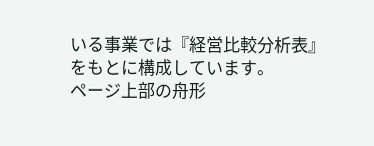いる事業では『経営比較分析表』をもとに構成しています。
ページ上部の舟形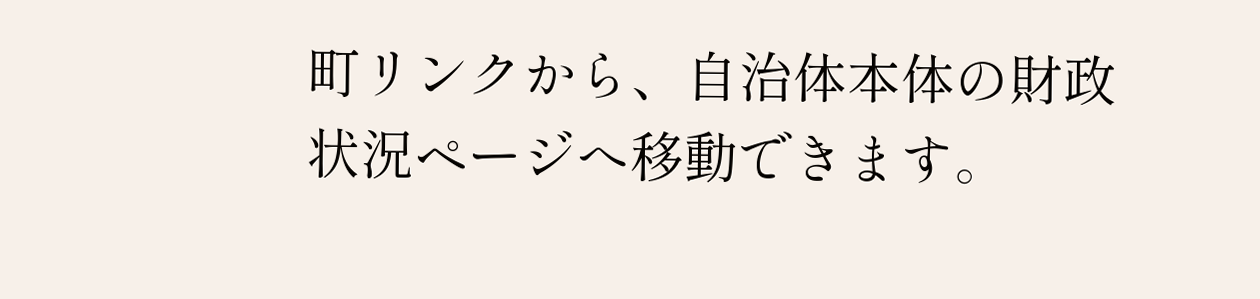町リンクから、自治体本体の財政状況ページへ移動できます。